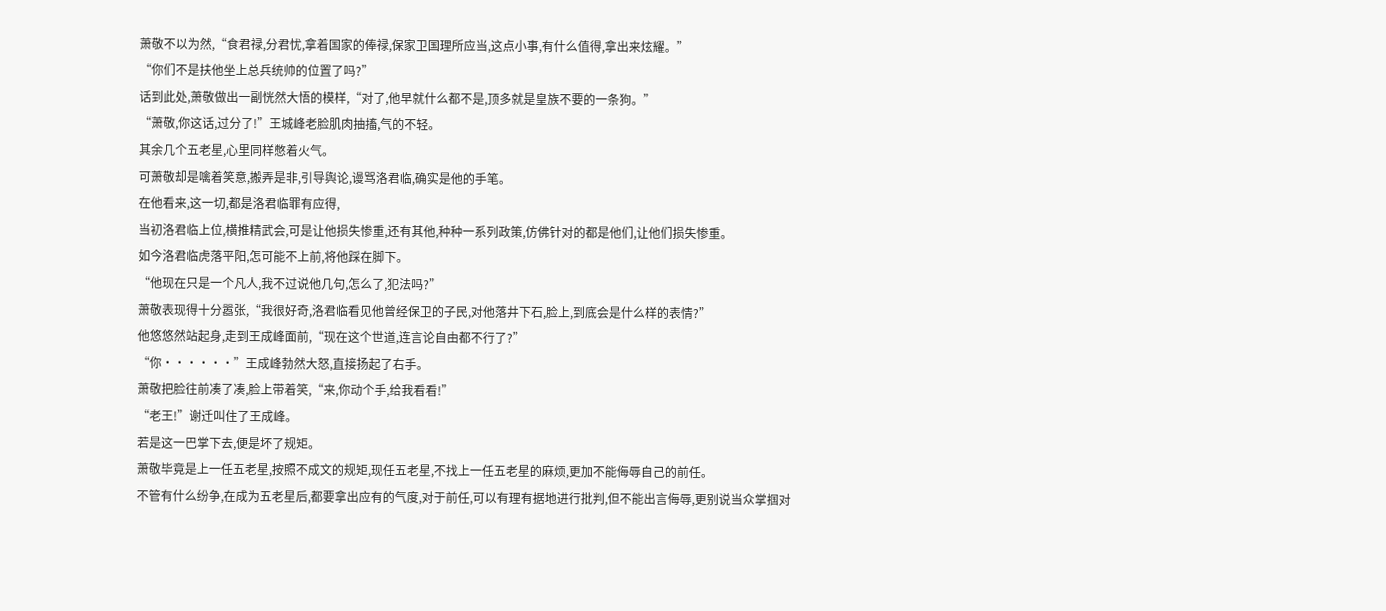萧敬不以为然,“食君禄,分君忧,拿着国家的俸禄,保家卫国理所应当,这点小事,有什么值得,拿出来炫耀。”
“你们不是扶他坐上总兵统帅的位置了吗?”
话到此处,萧敬做出一副恍然大悟的模样,“对了,他早就什么都不是,顶多就是皇族不要的一条狗。”
“萧敬,你这话,过分了!”王城峰老脸肌肉抽搐,气的不轻。
其余几个五老星,心里同样憋着火气。
可萧敬却是噙着笑意,搬弄是非,引导舆论,谩骂洛君临,确实是他的手笔。
在他看来,这一切,都是洛君临罪有应得,
当初洛君临上位,横推精武会,可是让他损失惨重,还有其他,种种一系列政策,仿佛针对的都是他们,让他们损失惨重。
如今洛君临虎落平阳,怎可能不上前,将他踩在脚下。
“他现在只是一个凡人,我不过说他几句,怎么了,犯法吗?”
萧敬表现得十分嚣张,“我很好奇,洛君临看见他曾经保卫的子民,对他落井下石,脸上,到底会是什么样的表情?”
他悠悠然站起身,走到王成峰面前,“现在这个世道,连言论自由都不行了?”
“你······”王成峰勃然大怒,直接扬起了右手。
萧敬把脸往前凑了凑,脸上带着笑,“来,你动个手,给我看看!”
“老王!”谢迁叫住了王成峰。
若是这一巴掌下去,便是坏了规矩。
萧敬毕竟是上一任五老星,按照不成文的规矩,现任五老星,不找上一任五老星的麻烦,更加不能侮辱自己的前任。
不管有什么纷争,在成为五老星后,都要拿出应有的气度,对于前任,可以有理有据地进行批判,但不能出言侮辱,更别说当众掌掴对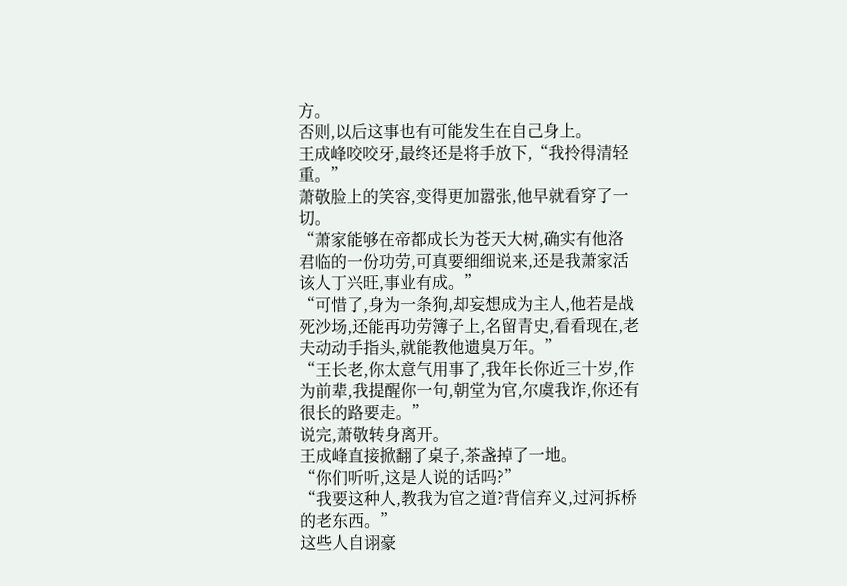方。
否则,以后这事也有可能发生在自己身上。
王成峰咬咬牙,最终还是将手放下,“我拎得清轻重。”
萧敬脸上的笑容,变得更加嚣张,他早就看穿了一切。
“萧家能够在帝都成长为苍天大树,确实有他洛君临的一份功劳,可真要细细说来,还是我萧家活该人丁兴旺,事业有成。”
“可惜了,身为一条狗,却妄想成为主人,他若是战死沙场,还能再功劳簿子上,名留青史,看看现在,老夫动动手指头,就能教他遗臭万年。”
“王长老,你太意气用事了,我年长你近三十岁,作为前辈,我提醒你一句,朝堂为官,尔虞我诈,你还有很长的路要走。”
说完,萧敬转身离开。
王成峰直接掀翻了桌子,茶盏掉了一地。
“你们听听,这是人说的话吗?”
“我要这种人,教我为官之道?背信弃义,过河拆桥的老东西。”
这些人自诩豪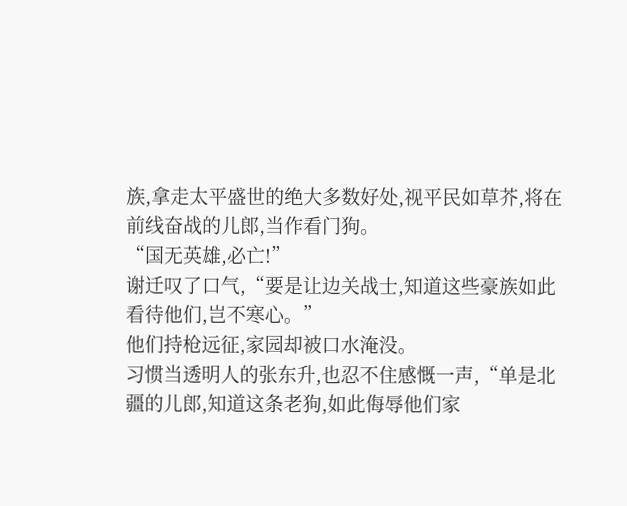族,拿走太平盛世的绝大多数好处,视平民如草芥,将在前线奋战的儿郎,当作看门狗。
“国无英雄,必亡!”
谢迁叹了口气,“要是让边关战士,知道这些豪族如此看待他们,岂不寒心。”
他们持枪远征,家园却被口水淹没。
习惯当透明人的张东升,也忍不住感慨一声,“单是北疆的儿郎,知道这条老狗,如此侮辱他们家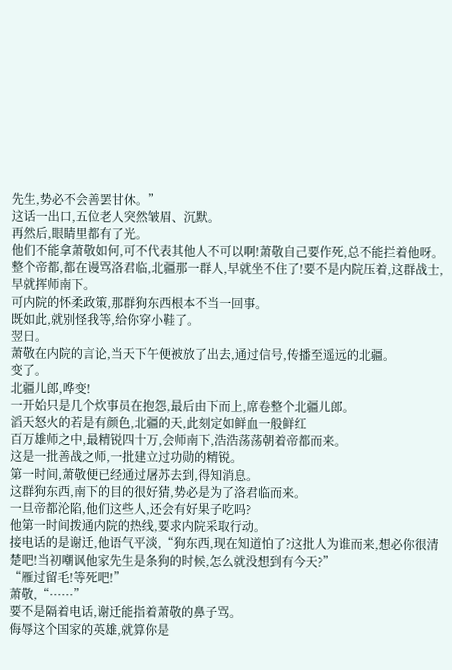先生,势必不会善罢甘休。”
这话一出口,五位老人突然皱眉、沉默。
再然后,眼睛里都有了光。
他们不能拿萧敬如何,可不代表其他人不可以啊!萧敬自己要作死,总不能拦着他呀。
整个帝都,都在谩骂洛君临,北疆那一群人,早就坐不住了!要不是内院压着,这群战士,早就挥师南下。
可内院的怀柔政策,那群狗东西根本不当一回事。
既如此,就别怪我等,给你穿小鞋了。
翌日。
萧敬在内院的言论,当天下午便被放了出去,通过信号,传播至遥远的北疆。
变了。
北疆儿郎,哗变!
一开始只是几个炊事员在抱怨,最后由下而上,席卷整个北疆儿郎。
滔天怒火的若是有颜色,北疆的天,此刻定如鲜血一般鲜红
百万雄师之中,最精锐四十万,会师南下,浩浩荡荡朝着帝都而来。
这是一批善战之师,一批建立过功勋的精锐。
第一时间,萧敬便已经通过屠苏去到,得知消息。
这群狗东西,南下的目的很好猜,势必是为了洛君临而来。
一旦帝都沦陷,他们这些人,还会有好果子吃吗?
他第一时间拨通内院的热线,要求内院采取行动。
接电话的是谢迁,他语气平淡,“狗东西,现在知道怕了?这批人为谁而来,想必你很清楚吧!当初嘲讽他家先生是条狗的时候,怎么就没想到有今天?”
“雁过留毛!等死吧!”
萧敬,“······”
要不是隔着电话,谢迁能指着萧敬的鼻子骂。
侮辱这个国家的英雄,就算你是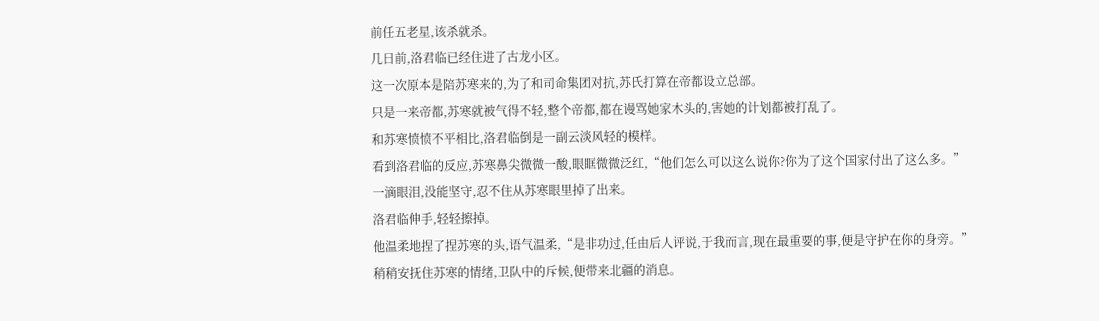前任五老星,该杀就杀。
几日前,洛君临已经住进了古龙小区。
这一次原本是陪苏寒来的,为了和司命集团对抗,苏氏打算在帝都设立总部。
只是一来帝都,苏寒就被气得不轻,整个帝都,都在谩骂她家木头的,害她的计划都被打乱了。
和苏寒愤愤不平相比,洛君临倒是一副云淡风轻的模样。
看到洛君临的反应,苏寒鼻尖微微一酸,眼眶微微泛红,“他们怎么可以这么说你?你为了这个国家付出了这么多。”
一滴眼泪,没能坚守,忍不住从苏寒眼里掉了出来。
洛君临伸手,轻轻擦掉。
他温柔地捏了捏苏寒的头,语气温柔,“是非功过,任由后人评说,于我而言,现在最重要的事,便是守护在你的身旁。”
稍稍安抚住苏寒的情绪,卫队中的斥候,便带来北疆的消息。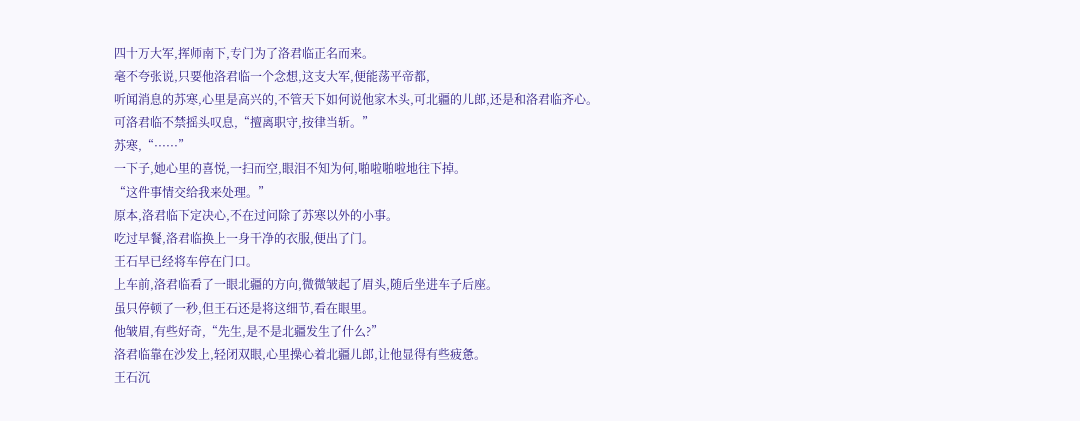四十万大军,挥师南下,专门为了洛君临正名而来。
毫不夸张说,只要他洛君临一个念想,这支大军,便能荡平帝都,
听闻消息的苏寒,心里是高兴的,不管天下如何说他家木头,可北疆的儿郎,还是和洛君临齐心。
可洛君临不禁摇头叹息,“擅离职守,按律当斩。”
苏寒,“······”
一下子,她心里的喜悦,一扫而空,眼泪不知为何,啪啦啪啦地往下掉。
“这件事情交给我来处理。”
原本,洛君临下定决心,不在过问除了苏寒以外的小事。
吃过早餐,洛君临换上一身干净的衣服,便出了门。
王石早已经将车停在门口。
上车前,洛君临看了一眼北疆的方向,微微皱起了眉头,随后坐进车子后座。
虽只停顿了一秒,但王石还是将这细节,看在眼里。
他皱眉,有些好奇,“先生,是不是北疆发生了什么?”
洛君临靠在沙发上,轻闭双眼,心里操心着北疆儿郎,让他显得有些疲惫。
王石沉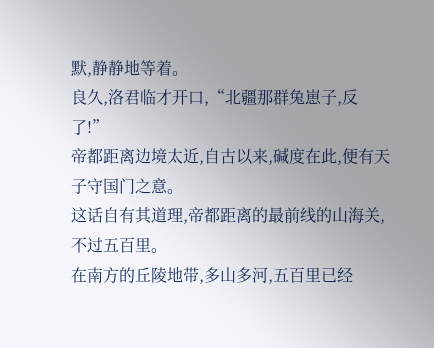默,静静地等着。
良久,洛君临才开口,“北疆那群兔崽子,反了!”
帝都距离边境太近,自古以来,碱度在此,便有天子守国门之意。
这话自有其道理,帝都距离的最前线的山海关,不过五百里。
在南方的丘陵地带,多山多河,五百里已经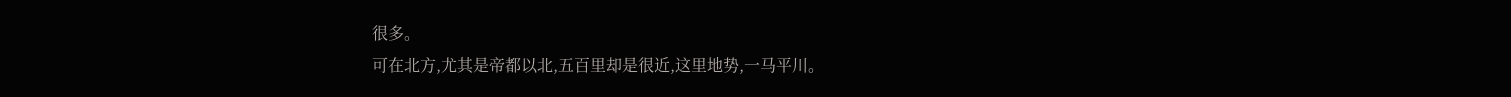很多。
可在北方,尤其是帝都以北,五百里却是很近,这里地势,一马平川。